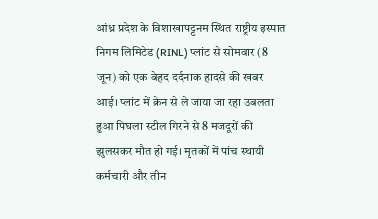आंध्र प्रदेश के विशाखापट्टनम स्थित राष्ट्रीय इस्पात निगम लिमिटेड (RINL) प्लांट से सोमवार (8 जून) को एक बेहद दर्दनाक हादसे की खबर आई। प्लांट में क्रेन से ले जाया जा रहा उबलता हुआ पिघला स्टील गिरने से 8 मजदूरों की झुलसकर मौत हो गई। मृतकों में पांच स्थायी कर्मचारी और तीन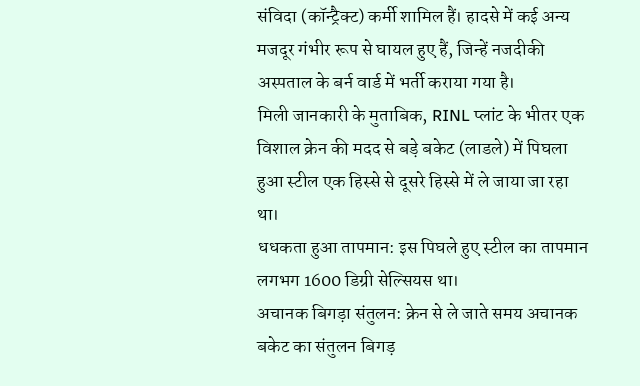संविदा (कॉन्ट्रैक्ट) कर्मी शामिल हैं। हादसे में कई अन्य मजदूर गंभीर रूप से घायल हुए हैं, जिन्हें नजदीकी अस्पताल के बर्न वार्ड में भर्ती कराया गया है।
मिली जानकारी के मुताबिक, RINL प्लांट के भीतर एक विशाल क्रेन की मदद से बड़े बकेट (लाडले) में पिघला हुआ स्टील एक हिस्से से दूसरे हिस्से में ले जाया जा रहा था।
धधकता हुआ तापमान: इस पिघले हुए स्टील का तापमान लगभग 1600 डिग्री सेल्सियस था।
अचानक बिगड़ा संतुलन: क्रेन से ले जाते समय अचानक बकेट का संतुलन बिगड़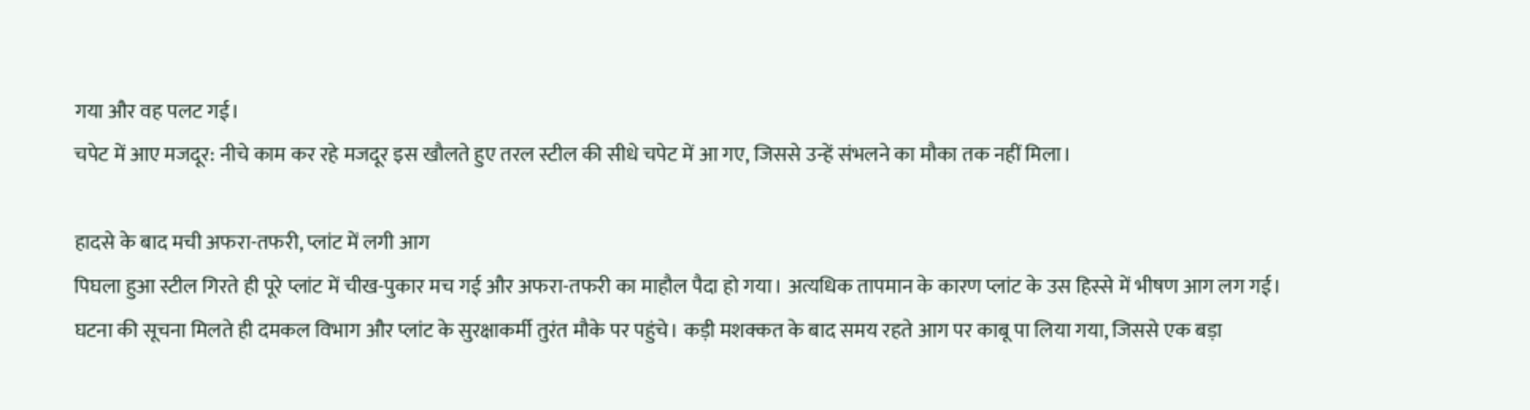गया और वह पलट गई।
चपेट में आए मजदूर: नीचे काम कर रहे मजदूर इस खौलते हुए तरल स्टील की सीधे चपेट में आ गए, जिससे उन्हें संभलने का मौका तक नहीं मिला।

हादसे के बाद मची अफरा-तफरी, प्लांट में लगी आग
पिघला हुआ स्टील गिरते ही पूरे प्लांट में चीख-पुकार मच गई और अफरा-तफरी का माहौल पैदा हो गया। अत्यधिक तापमान के कारण प्लांट के उस हिस्से में भीषण आग लग गई।
घटना की सूचना मिलते ही दमकल विभाग और प्लांट के सुरक्षाकर्मी तुरंत मौके पर पहुंचे। कड़ी मशक्कत के बाद समय रहते आग पर काबू पा लिया गया, जिससे एक बड़ा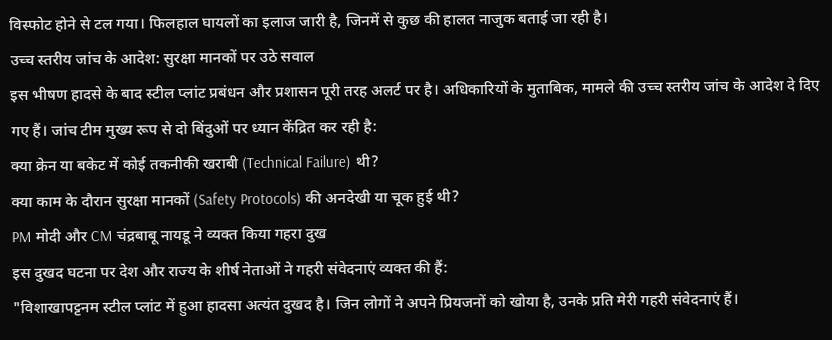विस्फोट होने से टल गया। फिलहाल घायलों का इलाज जारी है, जिनमें से कुछ की हालत नाजुक बताई जा रही है।
उच्च स्तरीय जांच के आदेश: सुरक्षा मानकों पर उठे सवाल
इस भीषण हादसे के बाद स्टील प्लांट प्रबंधन और प्रशासन पूरी तरह अलर्ट पर है। अधिकारियों के मुताबिक, मामले की उच्च स्तरीय जांच के आदेश दे दिए गए हैं। जांच टीम मुख्य रूप से दो बिंदुओं पर ध्यान केंद्रित कर रही है:
क्या क्रेन या बकेट में कोई तकनीकी खराबी (Technical Failure) थी?
क्या काम के दौरान सुरक्षा मानकों (Safety Protocols) की अनदेखी या चूक हुई थी?
PM मोदी और CM चंद्रबाबू नायडू ने व्यक्त किया गहरा दुख
इस दुखद घटना पर देश और राज्य के शीर्ष नेताओं ने गहरी संवेदनाएं व्यक्त की हैं:
"विशाखापट्टनम स्टील प्लांट में हुआ हादसा अत्यंत दुखद है। जिन लोगों ने अपने प्रियजनों को खोया है, उनके प्रति मेरी गहरी संवेदनाएं हैं।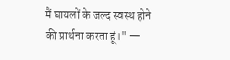मैं घायलों के जल्द स्वस्थ होने की प्रार्थना करता हूं।" —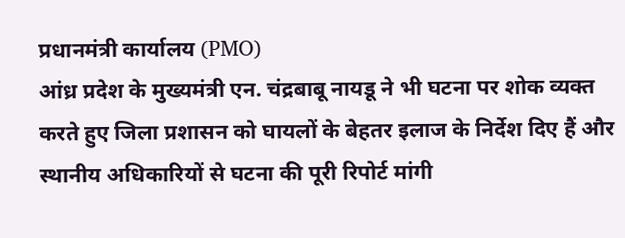प्रधानमंत्री कार्यालय (PMO)
आंध्र प्रदेश के मुख्यमंत्री एन. चंद्रबाबू नायडू ने भी घटना पर शोक व्यक्त करते हुए जिला प्रशासन को घायलों के बेहतर इलाज के निर्देश दिए हैं और स्थानीय अधिकारियों से घटना की पूरी रिपोर्ट मांगी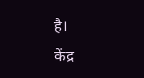है।
केंद्र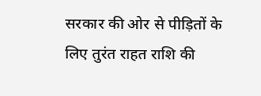सरकार की ओर से पीड़ितों के लिए तुरंत राहत राशि की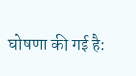घोषणा की गई है: